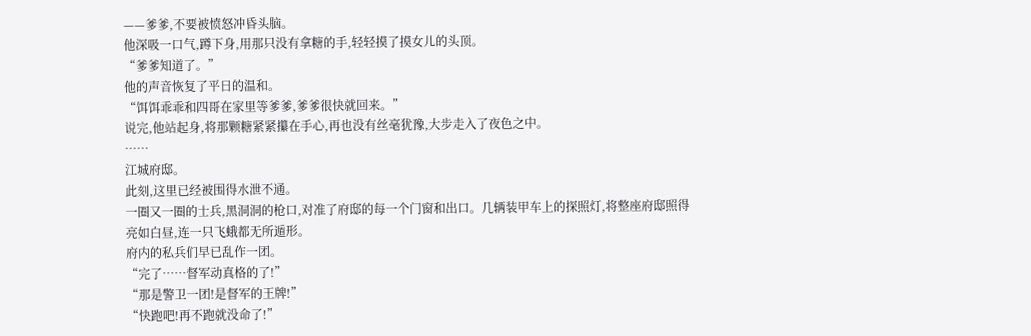——爹爹,不要被愤怒冲昏头脑。
他深吸一口气,蹲下身,用那只没有拿糖的手,轻轻摸了摸女儿的头顶。
“爹爹知道了。”
他的声音恢复了平日的温和。
“饵饵乖乖和四哥在家里等爹爹,爹爹很快就回来。”
说完,他站起身,将那颗糖紧紧攥在手心,再也没有丝毫犹豫,大步走入了夜色之中。
……
江城府邸。
此刻,这里已经被围得水泄不通。
一圈又一圈的士兵,黑洞洞的枪口,对准了府邸的每一个门窗和出口。几辆装甲车上的探照灯,将整座府邸照得亮如白昼,连一只飞蛾都无所遁形。
府内的私兵们早已乱作一团。
“完了……督军动真格的了!”
“那是警卫一团!是督军的王牌!”
“快跑吧!再不跑就没命了!”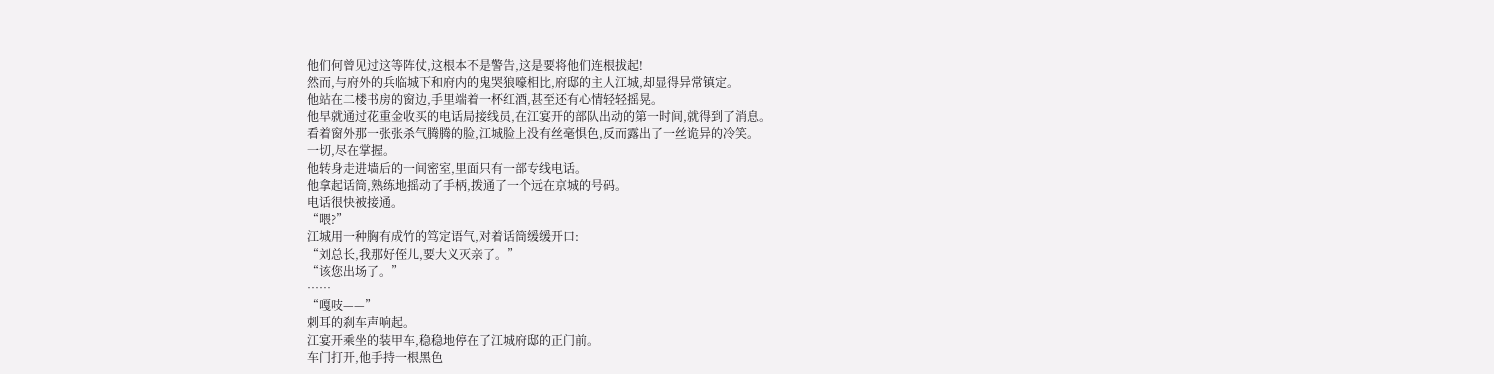他们何曾见过这等阵仗,这根本不是警告,这是要将他们连根拔起!
然而,与府外的兵临城下和府内的鬼哭狼嚎相比,府邸的主人江城,却显得异常镇定。
他站在二楼书房的窗边,手里端着一杯红酒,甚至还有心情轻轻摇晃。
他早就通过花重金收买的电话局接线员,在江宴开的部队出动的第一时间,就得到了消息。
看着窗外那一张张杀气腾腾的脸,江城脸上没有丝毫惧色,反而露出了一丝诡异的冷笑。
一切,尽在掌握。
他转身走进墙后的一间密室,里面只有一部专线电话。
他拿起话筒,熟练地摇动了手柄,拨通了一个远在京城的号码。
电话很快被接通。
“喂?”
江城用一种胸有成竹的笃定语气,对着话筒缓缓开口:
“刘总长,我那好侄儿,要大义灭亲了。”
“该您出场了。”
……
“嘎吱——”
刺耳的刹车声响起。
江宴开乘坐的装甲车,稳稳地停在了江城府邸的正门前。
车门打开,他手持一根黑色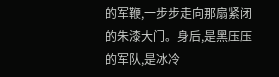的军鞭,一步步走向那扇紧闭的朱漆大门。身后,是黑压压的军队,是冰冷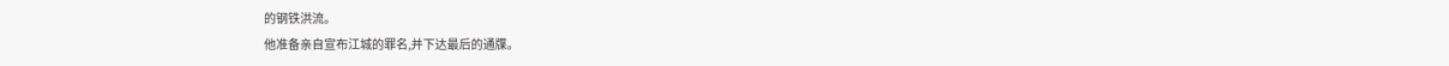的钢铁洪流。
他准备亲自宣布江城的罪名,并下达最后的通牒。